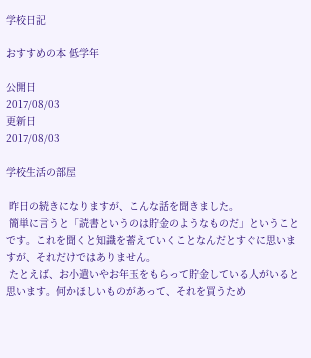学校日記

おすすめの本 低学年

公開日
2017/08/03
更新日
2017/08/03

学校生活の部屋

 昨日の続きになりますが、こんな話を聞きました。
 簡単に言うと「読書というのは貯金のようなものだ」ということです。これを聞くと知識を蓄えていくことなんだとすぐに思いますが、それだけではありません。
 たとえば、お小遣いやお年玉をもらって貯金している人がいると思います。何かほしいものがあって、それを買うため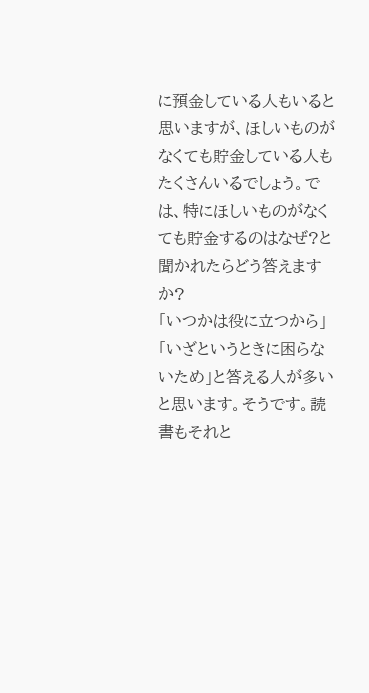に預金している人もいると思いますが、ほしいものがなくても貯金している人もたくさんいるでしょう。では、特にほしいものがなくても貯金するのはなぜ?と聞かれたらどう答えますか?
「いつかは役に立つから」「いざというときに困らないため」と答える人が多いと思います。そうです。読書もそれと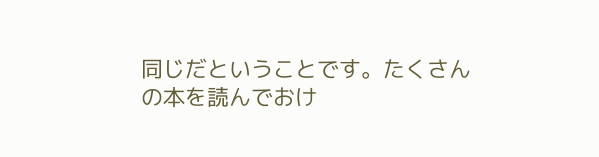同じだということです。たくさんの本を読んでおけ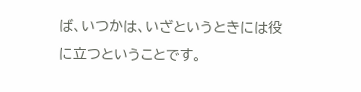ば、いつかは、いざというときには役に立つということです。